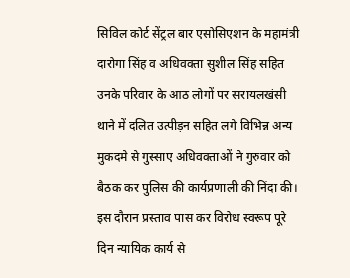सिविल कोर्ट सेंट्रल बार एसोसिएशन के महामंत्री दारोगा सिंह व अधिवक्ता सुशील सिंह सहित उनके परिवार के आठ लोगों पर सरायलखंसी थाने में दलित उत्पीड़न सहित लगे विभिन्न अन्य मुकदमे से गुस्साए अधिवक्ताओं ने गुरुवार को बैठक कर पुलिस की कार्यप्रणाली की निंदा की। इस दौरान प्रस्ताव पास कर विरोध स्वरूप पूरे दिन न्यायिक कार्य से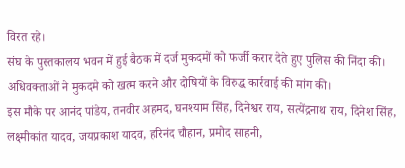विरत रहे।
संघ के पुस्तकालय भवन में हुई बैठक में दर्ज मुकदमों को फर्जी करार देते हुए पुलिस की निंदा की। अधिवक्ताओं ने मुकदमे को खत्म करने और दोषियों के विरुद्ध कार्रवाई की मांग की।
इस मौके पर आनंद पांडेय, तनवीर अहमद, घनश्याम सिंह, दिनेश्वर राय, सत्येंद्रनाथ राय, दिनेश सिंह, लक्ष्मीकांत यादव, जयप्रकाश यादव, हरिनंद चौहान, प्रमोद साहनी,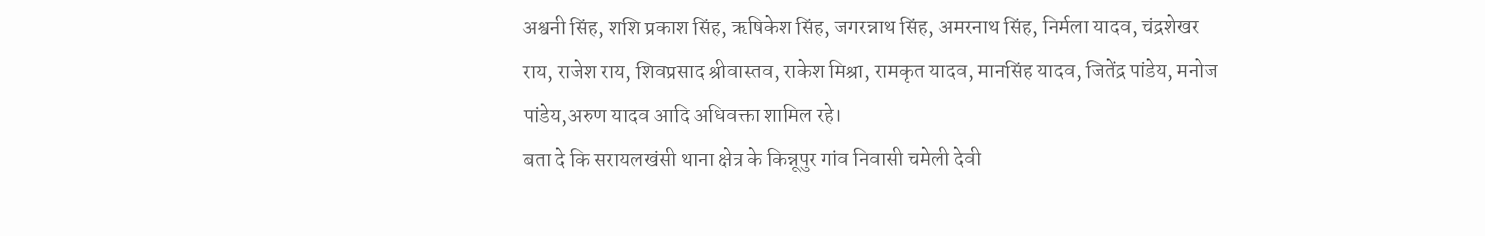अश्वनी सिंह, शशि प्रकाश सिंह, ऋषिकेश सिंह, जगरन्नाथ सिंह, अमरनाथ सिंह, निर्मला यादव, चंद्रशेखर राय, राजेश राय, शिवप्रसाद श्रीवास्तव, राकेश मिश्रा, रामकृत यादव, मानसिंह यादव, जितेंद्र पांडेय, मनोज पांडेय,अरुण यादव आदि अधिवक्ता शामिल रहे।
बता दे कि सरायलखंसी थाना क्षेत्र के किन्नूपुर गांव निवासी चमेली देवी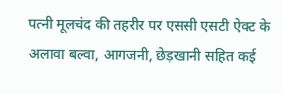पत्नी मूलचंद की तहरीर पर एससी एसटी ऐक्ट के अलावा बल्वा, आगजनी, छेड़खानी सहित कई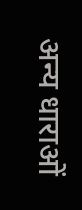अन्य धाराओं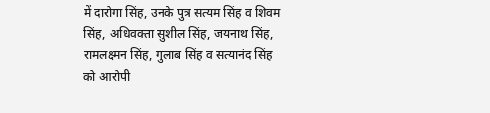में दारोगा सिंह, उनके पुत्र सत्यम सिंह व शिवम सिंह, अधिवक्ता सुशील सिंह, जयनाथ सिंह, रामलक्ष्मन सिंह, गुलाब सिंह व सत्यानंद सिंह को आरोपी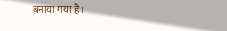बनाया गया है।